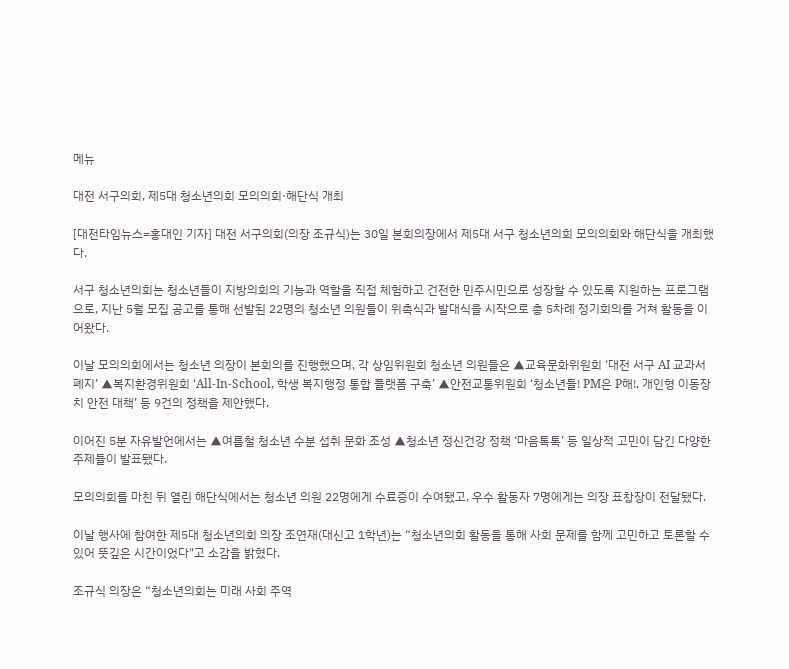메뉴

대전 서구의회, 제5대 청소년의회 모의의회·해단식 개최

[대전타임뉴스=홍대인 기자] 대전 서구의회(의장 조규식)는 30일 본회의장에서 제5대 서구 청소년의회 모의의회와 해단식을 개최했다.

서구 청소년의회는 청소년들이 지방의회의 기능과 역할을 직접 체험하고 건전한 민주시민으로 성장할 수 있도록 지원하는 프로그램으로, 지난 5월 모집 공고를 통해 선발된 22명의 청소년 의원들이 위촉식과 발대식을 시작으로 총 5차례 정기회의를 거쳐 활동을 이어왔다.

이날 모의의회에서는 청소년 의장이 본회의를 진행했으며, 각 상임위원회 청소년 의원들은 ▲교육문화위원회 ‘대전 서구 AI 교과서 폐지’ ▲복지환경위원회 ‘All-In-School, 학생 복지행정 통합 플랫폼 구축’ ▲안전교통위원회 ‘청소년들! PM은 P해!, 개인형 이동장치 안전 대책’ 등 9건의 정책을 제안했다.

이어진 5분 자유발언에서는 ▲여름철 청소년 수분 섭취 문화 조성 ▲청소년 정신건강 정책 ‘마음톡톡’ 등 일상적 고민이 담긴 다양한 주제들이 발표됐다.

모의의회를 마친 뒤 열린 해단식에서는 청소년 의원 22명에게 수료증이 수여됐고, 우수 활동자 7명에게는 의장 표창장이 전달됐다.

이날 행사에 참여한 제5대 청소년의회 의장 조연재(대신고 1학년)는 “청소년의회 활동을 통해 사회 문제를 함께 고민하고 토론할 수 있어 뜻깊은 시간이었다"고 소감을 밝혔다.

조규식 의장은 “청소년의회는 미래 사회 주역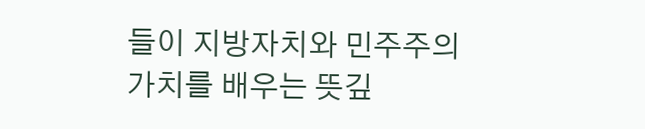들이 지방자치와 민주주의 가치를 배우는 뜻깊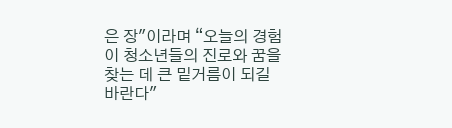은 장"이라며 “오늘의 경험이 청소년들의 진로와 꿈을 찾는 데 큰 밑거름이 되길 바란다"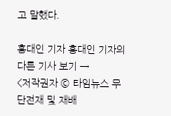고 말했다.

홍대인 기자 홍대인 기자의 다른 기사 보기 →
<저작권자 © 타임뉴스 무단전재 및 재배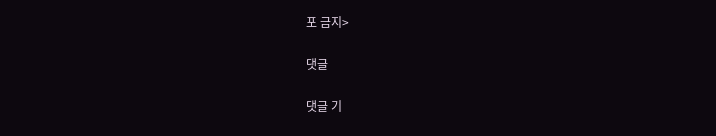포 금지>

댓글

댓글 기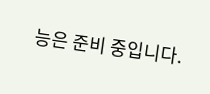능은 준비 중입니다.